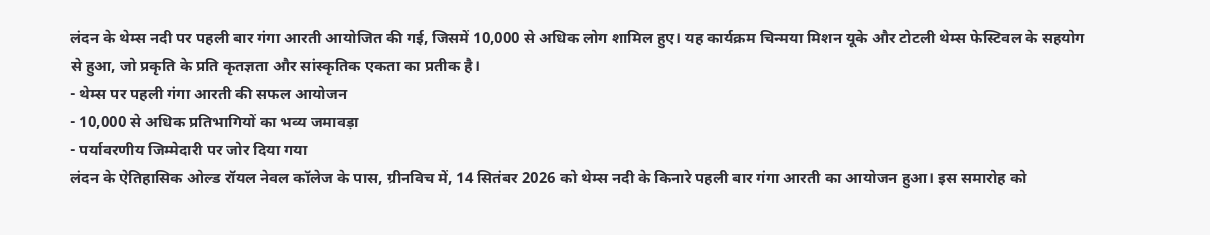लंदन के थेम्स नदी पर पहली बार गंगा आरती आयोजित की गई, जिसमें 10,000 से अधिक लोग शामिल हुए। यह कार्यक्रम चिन्मया मिशन यूके और टोटली थेम्स फेस्टिवल के सहयोग से हुआ, जो प्रकृति के प्रति कृतज्ञता और सांस्कृतिक एकता का प्रतीक है।
- थेम्स पर पहली गंगा आरती की सफल आयोजन
- 10,000 से अधिक प्रतिभागियों का भव्य जमावड़ा
- पर्यावरणीय जिम्मेदारी पर जोर दिया गया
लंदन के ऐतिहासिक ओल्ड रॉयल नेवल कॉलेज के पास, ग्रीनविच में, 14 सितंबर 2026 को थेम्स नदी के किनारे पहली बार गंगा आरती का आयोजन हुआ। इस समारोह को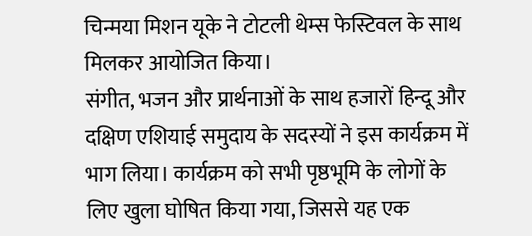चिन्मया मिशन यूके ने टोटली थेम्स फेस्टिवल के साथ मिलकर आयोजित किया।
संगीत, भजन और प्रार्थनाओं के साथ हजारों हिन्दू और दक्षिण एशियाई समुदाय के सदस्यों ने इस कार्यक्रम में भाग लिया। कार्यक्रम को सभी पृष्ठभूमि के लोगों के लिए खुला घोषित किया गया, जिससे यह एक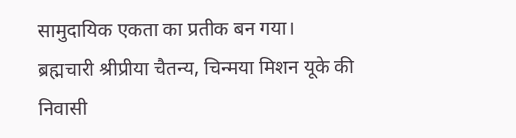सामुदायिक एकता का प्रतीक बन गया।
ब्रह्मचारी श्रीप्रीया चैतन्य, चिन्मया मिशन यूके की निवासी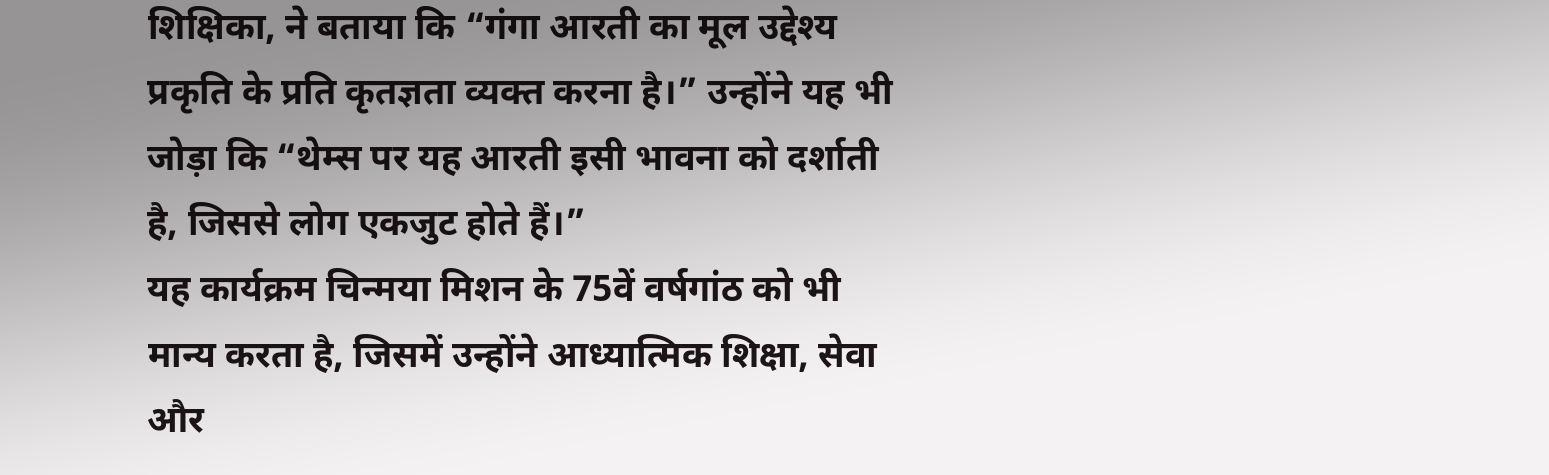शिक्षिका, ने बताया कि “गंगा आरती का मूल उद्देश्य प्रकृति के प्रति कृतज्ञता व्यक्त करना है।” उन्होंने यह भी जोड़ा कि “थेम्स पर यह आरती इसी भावना को दर्शाती है, जिससे लोग एकजुट होते हैं।”
यह कार्यक्रम चिन्मया मिशन के 75वें वर्षगांठ को भी मान्य करता है, जिसमें उन्होंने आध्यात्मिक शिक्षा, सेवा और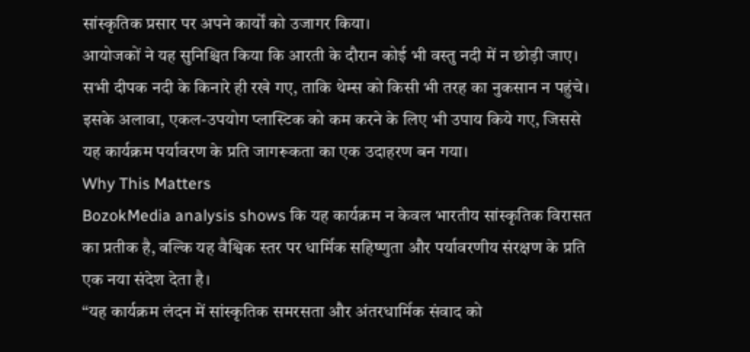सांस्कृतिक प्रसार पर अपने कार्यों को उजागर किया।
आयोजकों ने यह सुनिश्चित किया कि आरती के दौरान कोई भी वस्तु नदी में न छोड़ी जाए। सभी दीपक नदी के किनारे ही रखे गए, ताकि थेम्स को किसी भी तरह का नुकसान न पहुंचे।
इसके अलावा, एकल-उपयोग प्लास्टिक को कम करने के लिए भी उपाय किये गए, जिससे यह कार्यक्रम पर्यावरण के प्रति जागरूकता का एक उदाहरण बन गया।
Why This Matters
BozokMedia analysis shows कि यह कार्यक्रम न केवल भारतीय सांस्कृतिक विरासत का प्रतीक है, बल्कि यह वैश्विक स्तर पर धार्मिक सहिष्णुता और पर्यावरणीय संरक्षण के प्रति एक नया संदेश देता है।
“यह कार्यक्रम लंदन में सांस्कृतिक समरसता और अंतरधार्मिक संवाद को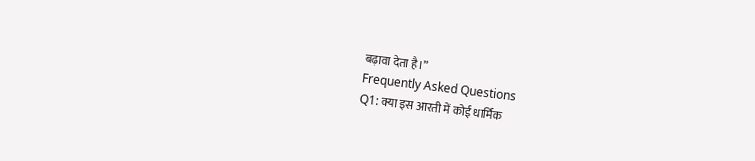बढ़ावा देता है।”
Frequently Asked Questions
Q1: क्या इस आरती में कोई धार्मिक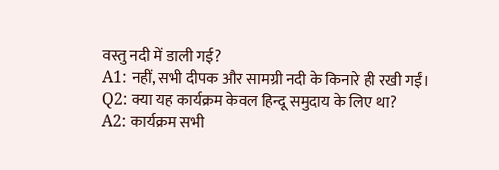वस्तु नदी में डाली गई?
A1: नहीं, सभी दीपक और सामग्री नदी के किनारे ही रखी गईं।
Q2: क्या यह कार्यक्रम केवल हिन्दू समुदाय के लिए था?
A2: कार्यक्रम सभी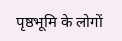पृष्ठभूमि के लोगों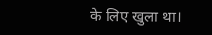के लिए खुला था।